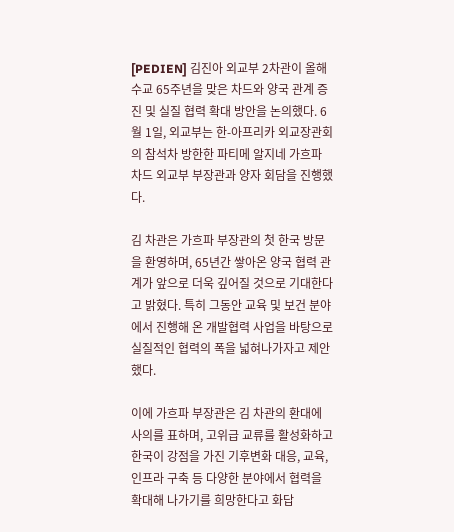[PEDIEN] 김진아 외교부 2차관이 올해 수교 65주년을 맞은 차드와 양국 관계 증진 및 실질 협력 확대 방안을 논의했다. 6월 1일, 외교부는 한-아프리카 외교장관회의 참석차 방한한 파티메 알지네 가흐파 차드 외교부 부장관과 양자 회담을 진행했다.

김 차관은 가흐파 부장관의 첫 한국 방문을 환영하며, 65년간 쌓아온 양국 협력 관계가 앞으로 더욱 깊어질 것으로 기대한다고 밝혔다. 특히 그동안 교육 및 보건 분야에서 진행해 온 개발협력 사업을 바탕으로 실질적인 협력의 폭을 넓혀나가자고 제안했다.

이에 가흐파 부장관은 김 차관의 환대에 사의를 표하며, 고위급 교류를 활성화하고 한국이 강점을 가진 기후변화 대응, 교육, 인프라 구축 등 다양한 분야에서 협력을 확대해 나가기를 희망한다고 화답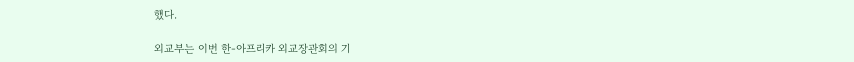했다.

외교부는 이번 한-아프리카 외교장관회의 기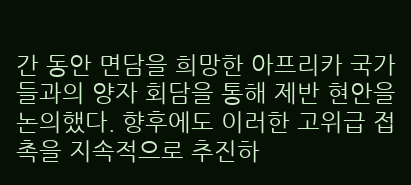간 동안 면담을 희망한 아프리카 국가들과의 양자 회담을 통해 제반 현안을 논의했다. 향후에도 이러한 고위급 접촉을 지속적으로 추진하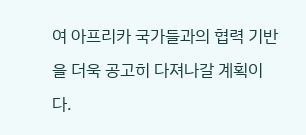여 아프리카 국가들과의 협력 기반을 더욱 공고히 다져나갈 계획이다.